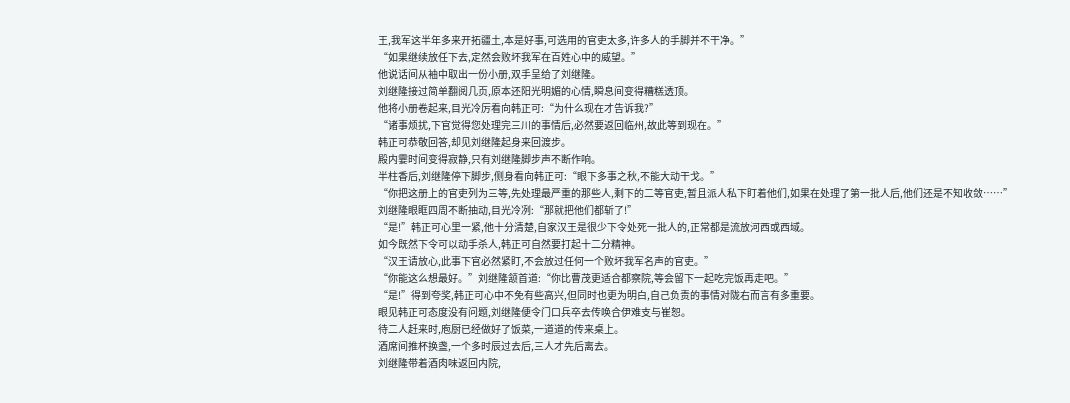王,我军这半年多来开拓疆土,本是好事,可选用的官吏太多,许多人的手脚并不干净。”
“如果继续放任下去,定然会败坏我军在百姓心中的威望。”
他说话间从袖中取出一份小册,双手呈给了刘继隆。
刘继隆接过简单翻阅几页,原本还阳光明媚的心情,瞬息间变得糟糕透顶。
他将小册卷起来,目光冷厉看向韩正可:“为什么现在才告诉我?”
“诸事烦扰,下官觉得您处理完三川的事情后,必然要返回临州,故此等到现在。”
韩正可恭敬回答,却见刘继隆起身来回渡步。
殿内霎时间变得寂静,只有刘继隆脚步声不断作响。
半柱香后,刘继隆停下脚步,侧身看向韩正可:“眼下多事之秋,不能大动干戈。”
“你把这册上的官吏列为三等,先处理最严重的那些人,剩下的二等官吏,暂且派人私下盯着他们,如果在处理了第一批人后,他们还是不知收敛……”
刘继隆眼眶四周不断抽动,目光冷冽:“那就把他们都斩了!”
“是!”韩正可心里一紧,他十分清楚,自家汉王是很少下令处死一批人的,正常都是流放河西或西域。
如今既然下令可以动手杀人,韩正可自然要打起十二分精神。
“汉王请放心,此事下官必然紧盯,不会放过任何一个败坏我军名声的官吏。”
“你能这么想最好。”刘继隆颔首道:“你比曹茂更适合都察院,等会留下一起吃完饭再走吧。”
“是!”得到夸奖,韩正可心中不免有些高兴,但同时也更为明白,自己负责的事情对陇右而言有多重要。
眼见韩正可态度没有问题,刘继隆便令门口兵卒去传唤合伊难支与崔恕。
待二人赶来时,庖厨已经做好了饭菜,一道道的传来桌上。
酒席间推杯换盏,一个多时辰过去后,三人才先后离去。
刘继隆带着酒肉味返回内院,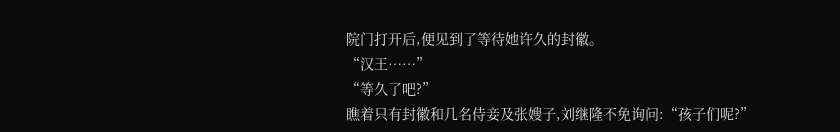院门打开后,便见到了等待她许久的封徽。
“汉王……”
“等久了吧?”
瞧着只有封徽和几名侍妾及张嫂子,刘继隆不免询问:“孩子们呢?”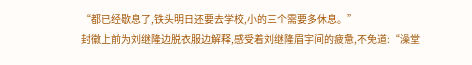“都已经歇息了,铁头明日还要去学校,小的三个需要多休息。”
封徽上前为刘继隆边脱衣服边解释,感受着刘继隆眉宇间的疲惫,不免道:“澡堂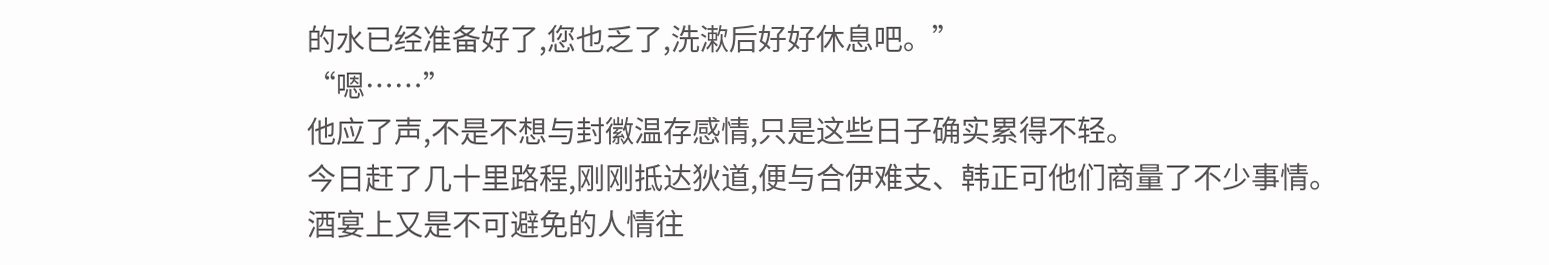的水已经准备好了,您也乏了,洗漱后好好休息吧。”
“嗯……”
他应了声,不是不想与封徽温存感情,只是这些日子确实累得不轻。
今日赶了几十里路程,刚刚抵达狄道,便与合伊难支、韩正可他们商量了不少事情。
酒宴上又是不可避免的人情往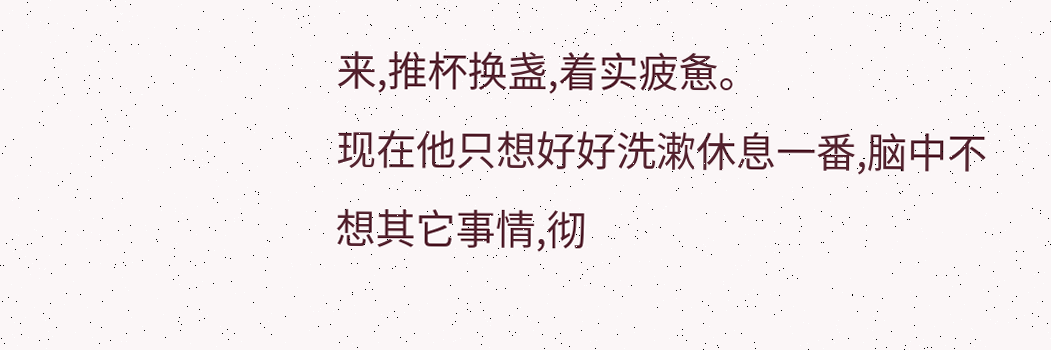来,推杯换盏,着实疲惫。
现在他只想好好洗漱休息一番,脑中不想其它事情,彻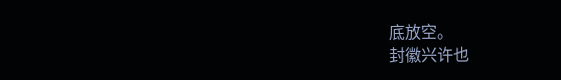底放空。
封徽兴许也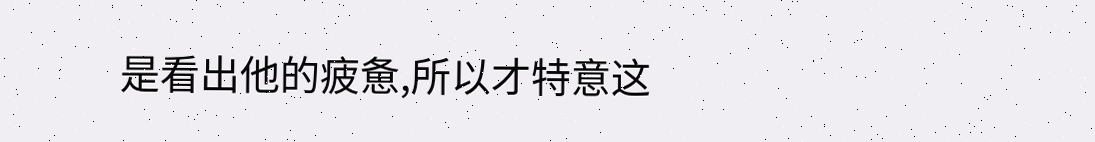是看出他的疲惫,所以才特意这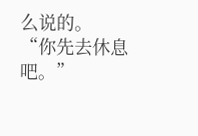么说的。
“你先去休息吧。”